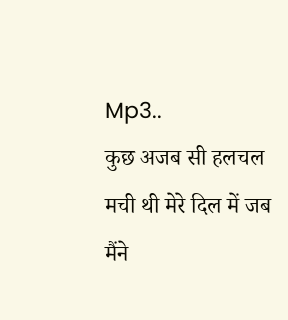Mp3..
कुछ अजब सी हलचल मची थी मेरे दिल में जब मैंने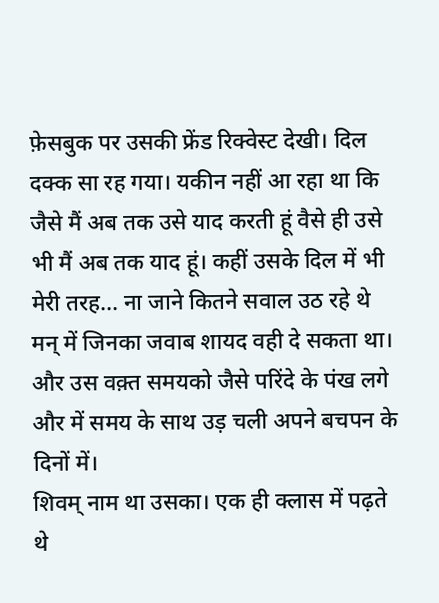फ़ेसबुक पर उसकी फ्रेंड रिक्वेस्ट देखी। दिल दक्क सा रह गया। यकीन नहीं आ रहा था कि जैसे मैं अब तक उसे याद करती हूं वैसे ही उसे भी मैं अब तक याद हूं। कहीं उसके दिल में भी मेरी तरह... ना जाने कितने सवाल उठ रहे थे मन् में जिनका जवाब शायद वही दे सकता था। और उस वक़्त समयको जैसे परिंदे के पंख लगे और में समय के साथ उड़ चली अपने बचपन के दिनों में।
शिवम् नाम था उसका। एक ही क्लास में पढ़ते थे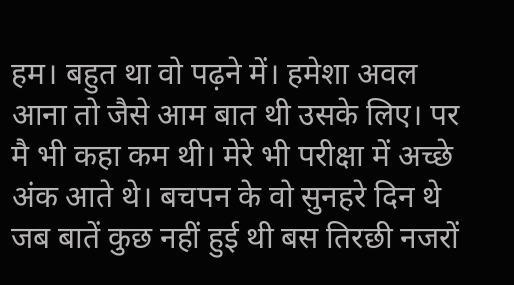हम। बहुत था वो पढ़ने में। हमेशा अवल आना तो जैसे आम बात थी उसके लिए। पर मै भी कहा कम थी। मेरे भी परीक्षा में अच्छे अंक आते थे। बचपन के वो सुनहरे दिन थे जब बातें कुछ नहीं हुई थी बस तिरछी नजरों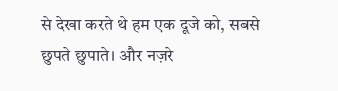से देखा करते थे हम एक दूजे को, सबसे छुपते छुपाते। और नज़रे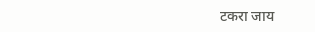टकरा जाय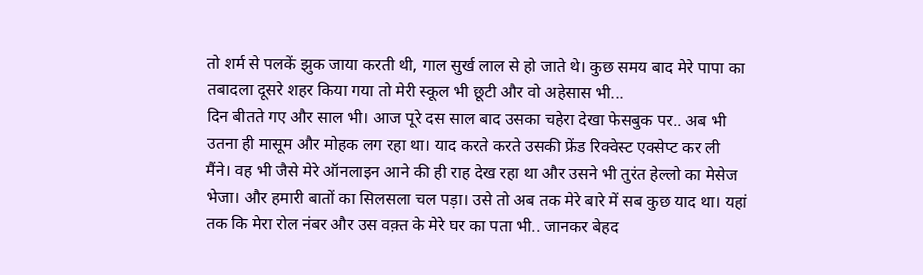तो शर्म से पलकें झुक जाया करती थी, गाल सुर्ख लाल से हो जाते थे। कुछ समय बाद मेरे पापा का तबादला दूसरे शहर किया गया तो मेरी स्कूल भी छूटी और वो अहेसास भी...
दिन बीतते गए और साल भी। आज पूरे दस साल बाद उसका चहेरा देखा फेसबुक पर.. अब भी उतना ही मासूम और मोहक लग रहा था। याद करते करते उसकी फ्रेंड रिक्वेस्ट एक्सेप्ट कर ली मैंने। वह भी जैसे मेरे ऑनलाइन आने की ही राह देख रहा था और उसने भी तुरंत हेल्लो का मेसेज भेजा। और हमारी बातों का सिलसला चल पड़ा। उसे तो अब तक मेरे बारे में सब कुछ याद था। यहां तक कि मेरा रोल नंबर और उस वक़्त के मेरे घर का पता भी.. जानकर बेहद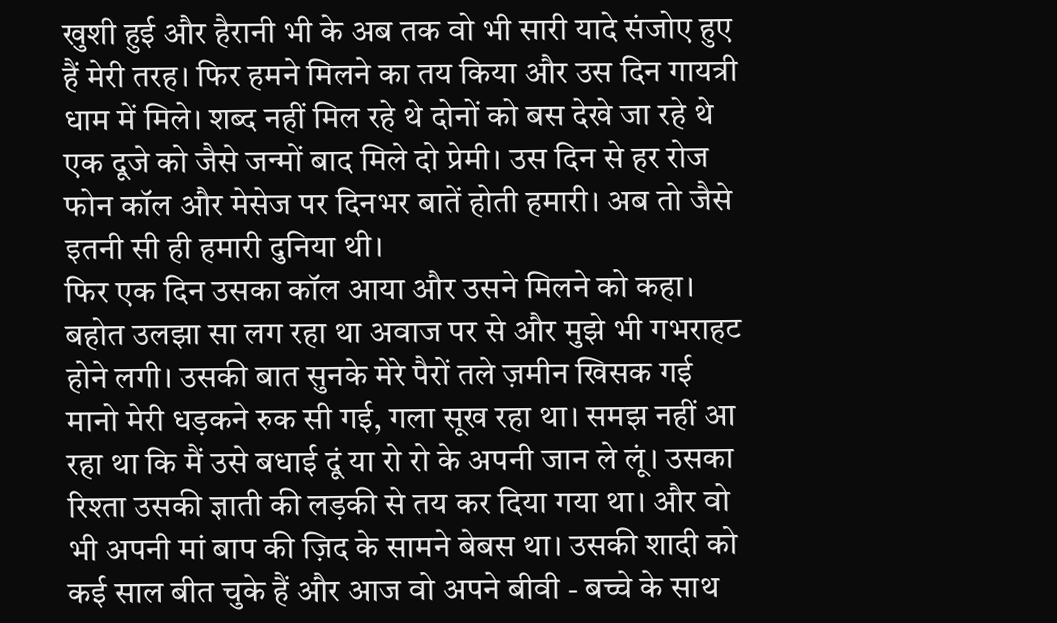खुशी हुई और हैरानी भी के अब तक वो भी सारी यादे संजोए हुए हैं मेरी तरह। फिर हमने मिलने का तय किया और उस दिन गायत्री धाम में मिले। शब्द नहीं मिल रहे थे दोनों को बस देखे जा रहे थे एक दूजे को जैसे जन्मों बाद मिले दो प्रेमी। उस दिन से हर रोज फोन कॉल और मेसेज पर दिनभर बातें होती हमारी। अब तो जैसे इतनी सी ही हमारी दुनिया थी।
फिर एक दिन उसका कॉल आया और उसने मिलने को कहा। बहोत उलझा सा लग रहा था अवाज पर से और मुझे भी गभराहट होने लगी। उसकी बात सुनके मेरे पैरों तले ज़मीन खिसक गई मानो मेरी धड़कने रुक सी गई, गला सूख रहा था। समझ नहीं आ रहा था कि मैं उसे बधाई दूं या रो रो के अपनी जान ले लूं। उसका रिश्ता उसकी ज्ञाती की लड़की से तय कर दिया गया था। और वो भी अपनी मां बाप की ज़िद के सामने बेबस था। उसकी शादी को कई साल बीत चुके हैं और आज वो अपने बीवी - बच्चे के साथ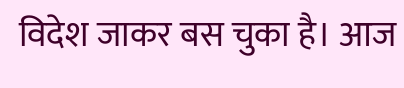विदेश जाकर बस चुका है। आज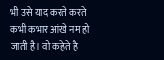भी उसे याद करते करते कभी कभार आंखे नम हो जाती है। वो कहेते है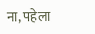ना, पहेला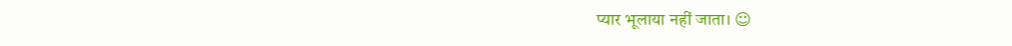प्यार भूलाया नहीं जाता। ☺